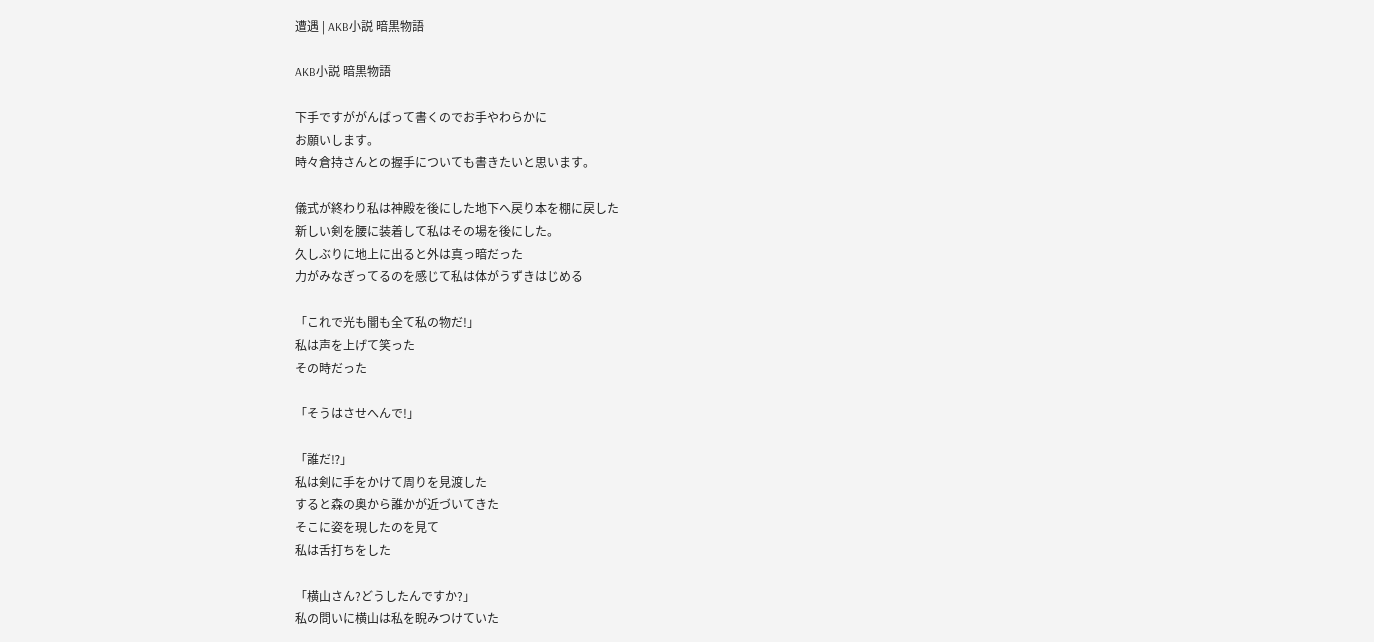遭遇 | AKB小説 暗黒物語

AKB小説 暗黒物語

下手ですががんばって書くのでお手やわらかに
お願いします。
時々倉持さんとの握手についても書きたいと思います。

儀式が終わり私は神殿を後にした地下へ戻り本を棚に戻した
新しい剣を腰に装着して私はその場を後にした。
久しぶりに地上に出ると外は真っ暗だった
力がみなぎってるのを感じて私は体がうずきはじめる

「これで光も闇も全て私の物だ!」
私は声を上げて笑った
その時だった

「そうはさせへんで!」

「誰だ⁉」
私は剣に手をかけて周りを見渡した
すると森の奥から誰かが近づいてきた
そこに姿を現したのを見て
私は舌打ちをした

「横山さん?どうしたんですか?」
私の問いに横山は私を睨みつけていた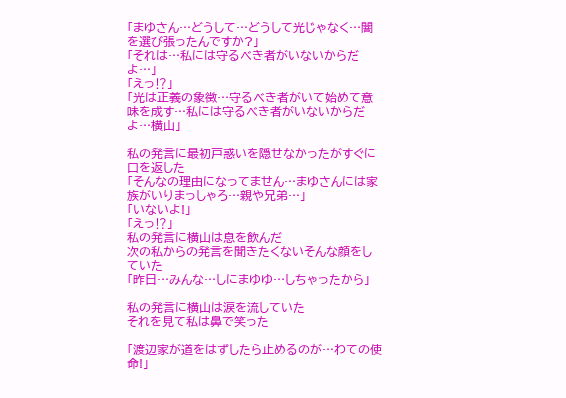「まゆさん…どうして…どうして光じゃなく…闇を選び張ったんですか?」
「それは…私には守るべき者がいないからだよ…」
「えっ⁉」
「光は正義の象徴…守るべき者がいて始めて意味を成す…私には守るべき者がいないからだよ…横山」

私の発言に最初戸惑いを隠せなかったがすぐに口を返した
「そんなの理由になってません…まゆさんには家族がいりまっしゃろ…親や兄弟…」
「いないよ!」
「えっ⁉」
私の発言に横山は息を飲んだ
次の私からの発言を聞きたくないそんな顔をしていた
「昨日…みんな…しにまゆゆ…しちゃったから」

私の発言に横山は涙を流していた
それを見て私は鼻で笑った

「渡辺家が道をはずしたら止めるのが…わての使命!」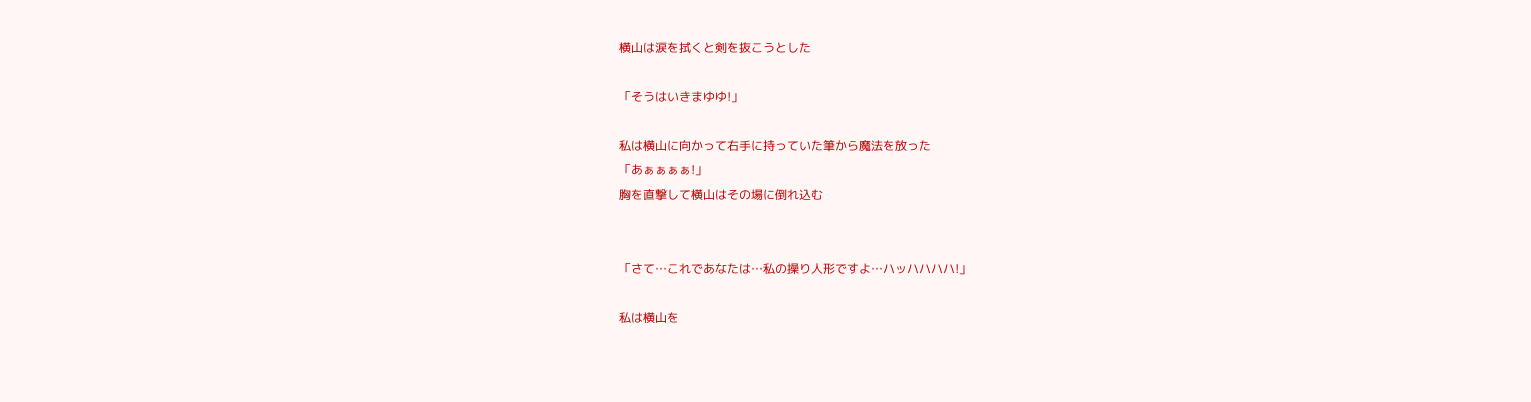横山は涙を拭くと剣を抜こうとした

「そうはいきまゆゆ!」

私は横山に向かって右手に持っていた筆から魔法を放った
「あぁぁぁぁ!」
胸を直撃して横山はその場に倒れ込む


「さて…これであなたは…私の操り人形ですよ…ハッハハハハ!」

私は横山を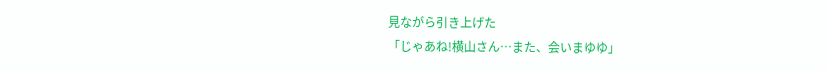見ながら引き上げた
「じゃあね!横山さん…また、会いまゆゆ」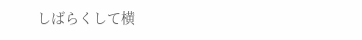しばらくして横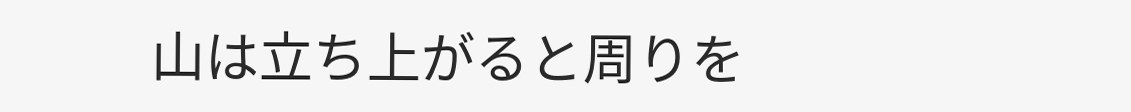山は立ち上がると周りを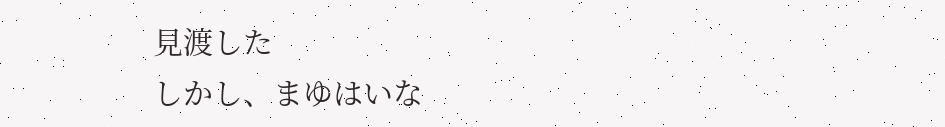見渡した
しかし、まゆはいな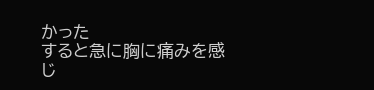かった
すると急に胸に痛みを感じ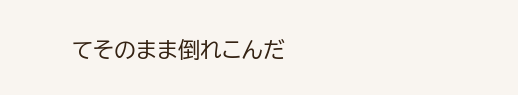てそのまま倒れこんだ